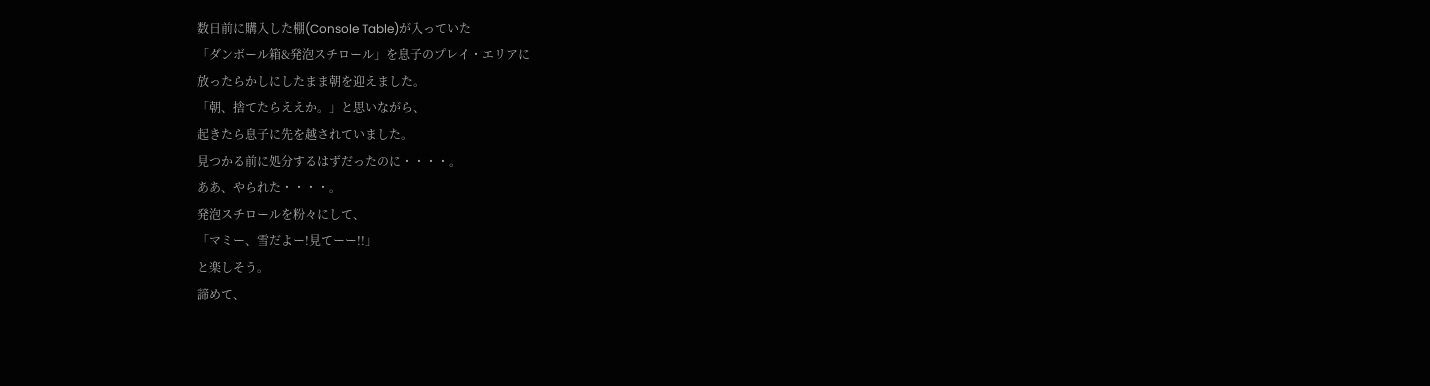数日前に購入した棚(Console Table)が入っていた
「ダンボール箱&発泡スチロール」を息子のプレイ・エリアに
放ったらかしにしたまま朝を迎えました。
「朝、捨てたらええか。」と思いながら、
起きたら息子に先を越されていました。
見つかる前に処分するはずだったのに・・・・。
ああ、やられた・・・・。
発泡スチロールを粉々にして、
「マミー、雪だよー!見てーー!!」
と楽しそう。
諦めて、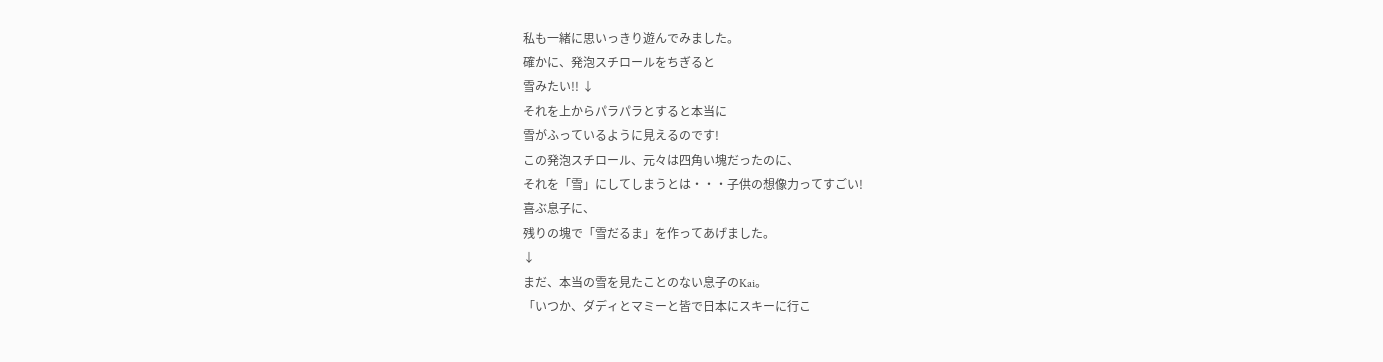私も一緒に思いっきり遊んでみました。
確かに、発泡スチロールをちぎると
雪みたい!! ↓
それを上からパラパラとすると本当に
雪がふっているように見えるのです!
この発泡スチロール、元々は四角い塊だったのに、
それを「雪」にしてしまうとは・・・子供の想像力ってすごい!
喜ぶ息子に、
残りの塊で「雪だるま」を作ってあげました。
↓
まだ、本当の雪を見たことのない息子のKai。
「いつか、ダディとマミーと皆で日本にスキーに行こ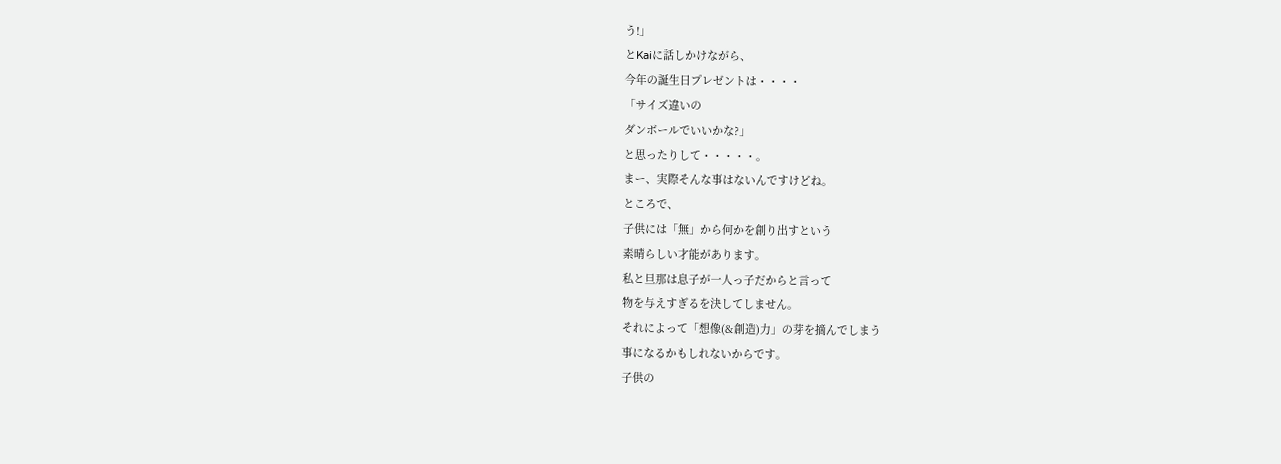う!」
とKaiに話しかけながら、
今年の誕生日プレゼントは・・・・
「サイズ違いの
ダンボールでいいかな?」
と思ったりして・・・・・。
まー、実際そんな事はないんですけどね。
ところで、
子供には「無」から何かを創り出すという
素晴らしい才能があります。
私と旦那は息子が一人っ子だからと言って
物を与えすぎるを決してしません。
それによって「想像(&創造)力」の芽を摘んでしまう
事になるかもしれないからです。
子供の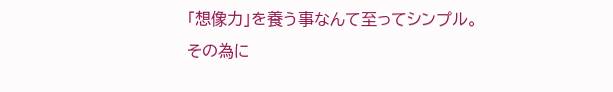「想像力」を養う事なんて至ってシンプル。
その為に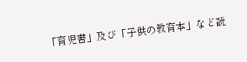「育児書」及び「子供の教育本」など読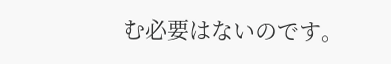む必要はないのです。